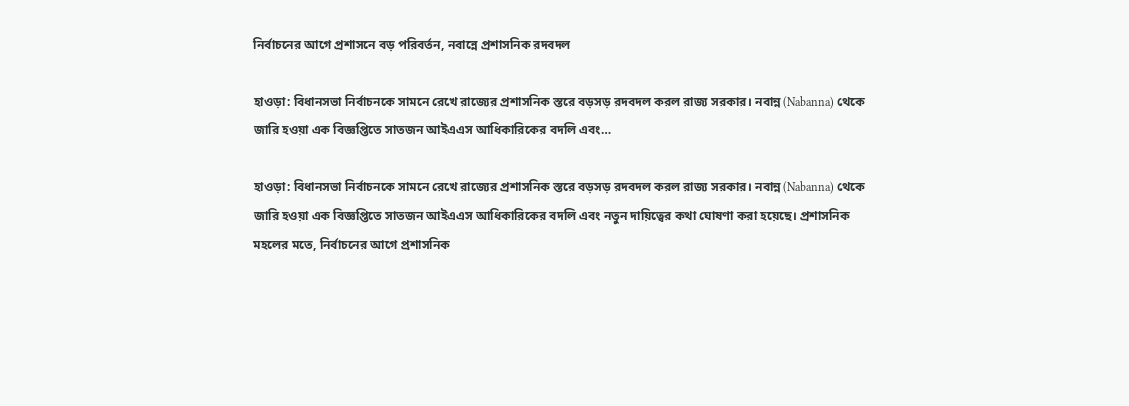নির্বাচনের আগে প্রশাসনে বড় পরিবর্তন, নবান্নে প্রশাসনিক রদবদল

হাওড়া: বিধানসভা নির্বাচনকে সামনে রেখে রাজ্যের প্রশাসনিক স্তরে বড়সড় রদবদল করল রাজ্য সরকার। নবান্ন (Nabanna) থেকে জারি হওয়া এক বিজ্ঞপ্তিতে সাতজন আইএএস আধিকারিকের বদলি এবং…

হাওড়া: বিধানসভা নির্বাচনকে সামনে রেখে রাজ্যের প্রশাসনিক স্তরে বড়সড় রদবদল করল রাজ্য সরকার। নবান্ন (Nabanna) থেকে জারি হওয়া এক বিজ্ঞপ্তিতে সাতজন আইএএস আধিকারিকের বদলি এবং নতুন দায়িত্বের কথা ঘোষণা করা হয়েছে। প্রশাসনিক মহলের মতে, নির্বাচনের আগে প্রশাসনিক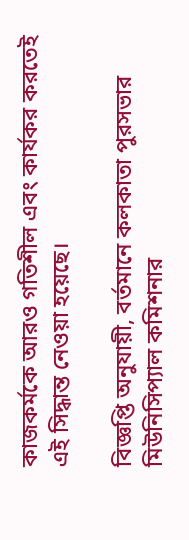কাজকর্মকে আরও গতিশীল এবং কার্যকর করতেই এই সিদ্ধান্ত নেওয়া হয়েছে।

বিজ্ঞপ্তি অনুযায়ী, বর্তমানে কলকাতা পুরসভার মিউনিসিপ্যাল কমিশনার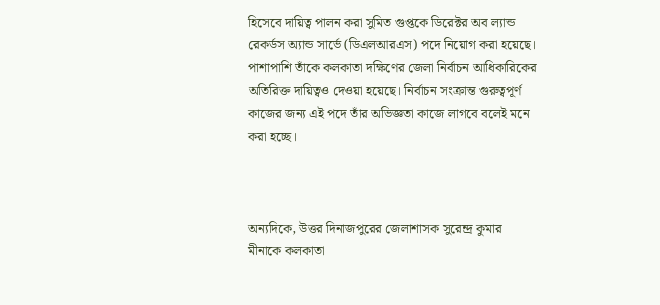হিসেবে দায়িত্ব পালন করা সুমিত গুপ্তকে ডিরেক্টর অব ল্যান্ড রেকর্ডস অ্যান্ড সার্ভে (ডিএলআরএস) পদে নিয়োগ করা হয়েছে। পাশাপাশি তাঁকে কলকাতা দক্ষিণের জেলা নির্বাচন আধিকারিকের অতিরিক্ত দায়িত্বও দেওয়া হয়েছে। নির্বাচন সংক্রান্ত গুরুত্বপূর্ণ কাজের জন্য এই পদে তাঁর অভিজ্ঞতা কাজে লাগবে বলেই মনে করা হচ্ছে।



অন্যদিকে, উত্তর দিনাজপুরের জেলাশাসক সুরেন্দ্র কুমার মীনাকে কলকাতা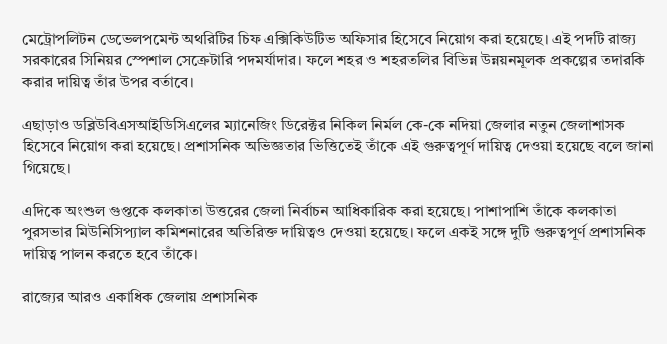মেট্রোপলিটন ডেভেলপমেন্ট অথরিটির চিফ এক্সিকিউটিভ অফিসার হিসেবে নিয়োগ করা হয়েছে। এই পদটি রাজ্য সরকারের সিনিয়র স্পেশাল সেক্রেটারি পদমর্যাদার। ফলে শহর ও শহরতলির বিভিন্ন উন্নয়নমূলক প্রকল্পের তদারকি করার দায়িত্ব তাঁর উপর বর্তাবে।

এছাড়াও ডব্লিউবিএসআইডিসিএলের ম্যানেজিং ডিরেক্টর নিকিল নির্মল কে-কে নদিয়া জেলার নতুন জেলাশাসক হিসেবে নিয়োগ করা হয়েছে। প্রশাসনিক অভিজ্ঞতার ভিত্তিতেই তাঁকে এই গুরুত্বপূর্ণ দায়িত্ব দেওয়া হয়েছে বলে জানা গিয়েছে।

এদিকে অংশুল গুপ্তকে কলকাতা উত্তরের জেলা নির্বাচন আধিকারিক করা হয়েছে। পাশাপাশি তাঁকে কলকাতা পুরসভার মিউনিসিপ্যাল কমিশনারের অতিরিক্ত দায়িত্বও দেওয়া হয়েছে। ফলে একই সঙ্গে দুটি গুরুত্বপূর্ণ প্রশাসনিক দায়িত্ব পালন করতে হবে তাঁকে।

রাজ্যের আরও একাধিক জেলায় প্রশাসনিক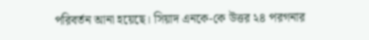পরিবর্তন আনা হয়েছে। সিয়াদ এনকে-কে উত্তর ২৪ পরগনার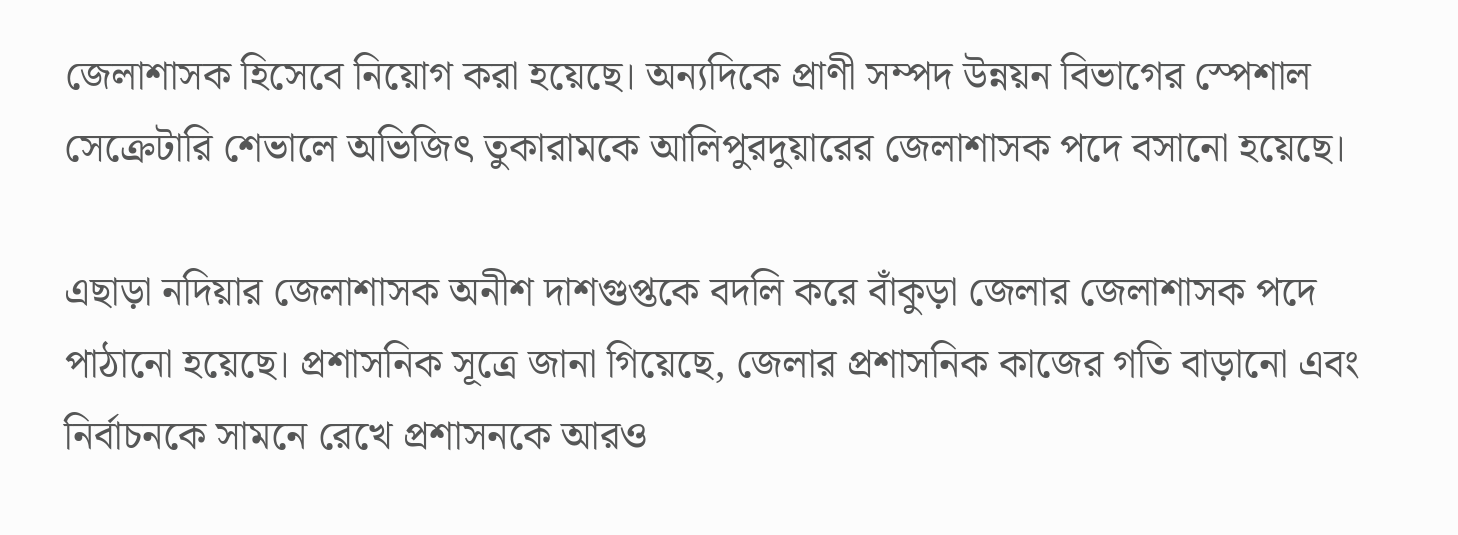জেলাশাসক হিসেবে নিয়োগ করা হয়েছে। অন্যদিকে প্রাণী সম্পদ উন্নয়ন বিভাগের স্পেশাল সেক্রেটারি শেভালে অভিজিৎ তুকারামকে আলিপুরদুয়ারের জেলাশাসক পদে বসানো হয়েছে।

এছাড়া নদিয়ার জেলাশাসক অনীশ দাশগুপ্তকে বদলি করে বাঁকুড়া জেলার জেলাশাসক পদে পাঠানো হয়েছে। প্রশাসনিক সূত্রে জানা গিয়েছে, জেলার প্রশাসনিক কাজের গতি বাড়ানো এবং নির্বাচনকে সামনে রেখে প্রশাসনকে আরও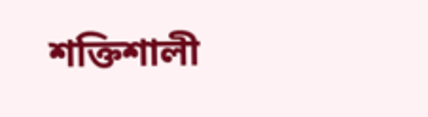শক্তিশালী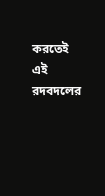করতেই এই রদবদলের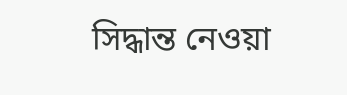সিদ্ধান্ত নেওয়া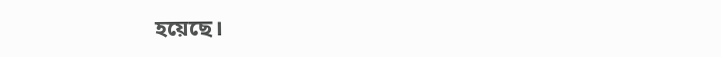হয়েছে।